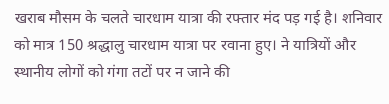खराब मौसम के चलते चारधाम यात्रा की रफ्तार मंद पड़ गई है। शनिवार को मात्र 150 श्रद्धालु चारधाम यात्रा पर रवाना हुए। ने यात्रियों और स्थानीय लोगों को गंगा तटों पर न जाने की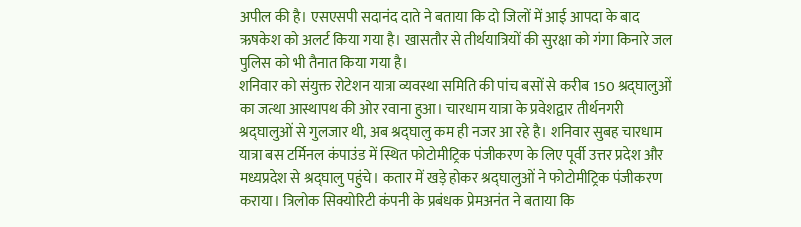अपील की है। एसएसपी सदानंद दाते ने बताया कि दो जिलों में आई आपदा के बाद ऋषकेश को अलर्ट किया गया है। खासतौर से तीर्थयात्रियों की सुरक्षा को गंगा किनारे जल पुलिस को भी तैनात किया गया है।
शनिवार को संयुक्त रोटेशन यात्रा व्यवस्था समिति की पांच बसों से करीब 150 श्रद्घालुओं का जत्था आस्थापथ की ओर रवाना हुआ। चारधाम यात्रा के प्रवेशद्वार तीर्थनगरी श्रद्घालुओं से गुलजार थी, अब श्रद्घालु कम ही नजर आ रहे है। शनिवार सुबह चारधाम यात्रा बस टर्मिनल कंपाउंड में स्थित फोटोमीट्रिक पंजीकरण के लिए पूर्वी उत्तर प्रदेश और मध्यप्रदेश से श्रद्घालु पहुंचे। कतार में खड़े होकर श्रद्घालुओं ने फोटोमीट्रिक पंजीकरण कराया। त्रिलोक सिक्योरिटी कंपनी के प्रबंधक प्रेमअनंत ने बताया कि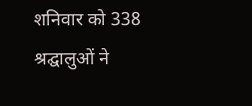शनिवार को 338 श्रद्घालुओं ने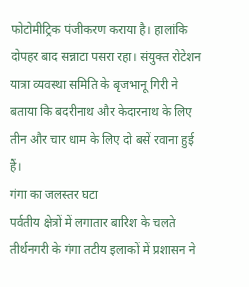फोटोमीट्रिक पंजीकरण कराया है। हालांकि दोपहर बाद सन्नाटा पसरा रहा। संयुक्त रोटेशन यात्रा व्यवस्था समिति के बृजभानू गिरी ने बताया कि बदरीनाथ और केदारनाथ के लिए तीन और चार धाम के लिए दो बसें रवाना हुई हैं।
गंगा का जलस्तर घटा
पर्वतीय क्षेत्रों में लगातार बारिश के चलते तीर्थनगरी के गंगा तटीय इलाकों में प्रशासन ने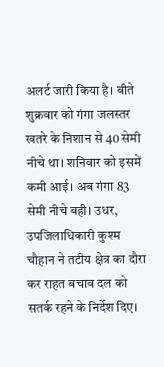अलर्ट जारी किया है। बीते शुक्रवार को गंगा जलस्तर खतरे के निशान से 40 सेमी नीचे था। शनिवार को इसमें कमी आई। अब गंगा 83 सेमी नीचे बही। उधर, उपजिलाधिकारी कुश्म चौहान ने तटीय क्षेत्र का दौरा कर राहत बचाव दल को सतर्क रहने के निर्देश दिए।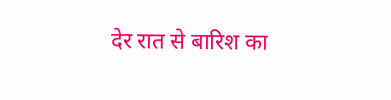देर रात से बारिश का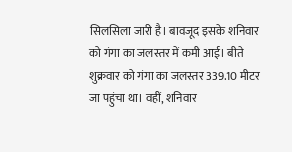सिलसिला जारी है। बावजूद इसके शनिवार को गंगा का जलस्तर में कमी आई। बीते शुक्रवार को गंगा का जलस्तर 339.10 मीटर जा पहुंचा था। वहीं, शनिवार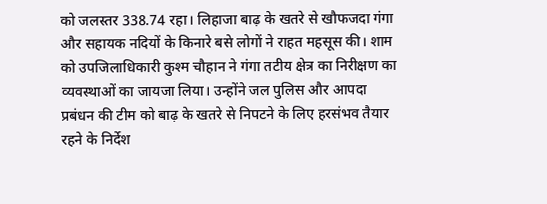को जलस्तर 338.74 रहा। लिहाजा बाढ़ के खतरे से खौफजदा गंगा और सहायक नदियों के किनारे बसे लोगों ने राहत महसूस की। शाम को उपजिलाधिकारी कुश्म चौहान ने गंगा तटीय क्षेत्र का निरीक्षण का व्यवस्थाओं का जायजा लिया। उन्होंने जल पुलिस और आपदा प्रबंधन की टीम को बाढ़ के खतरे से निपटने के लिए हरसंभव तैयार रहने के निर्देश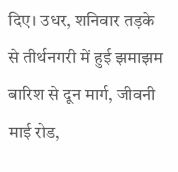दिए। उधर, शनिवार तड़के से तीर्थनगरी में हुई झमाझम बारिश से दून मार्ग, जीवनी माई रोड,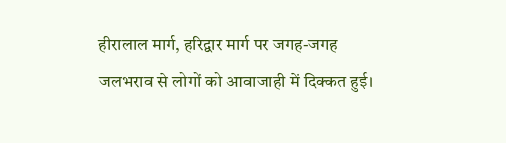हीरालाल मार्ग, हरिद्वार मार्ग पर जगह-जगह जलभराव से लोगों को आवाजाही में दिक्कत हुई।